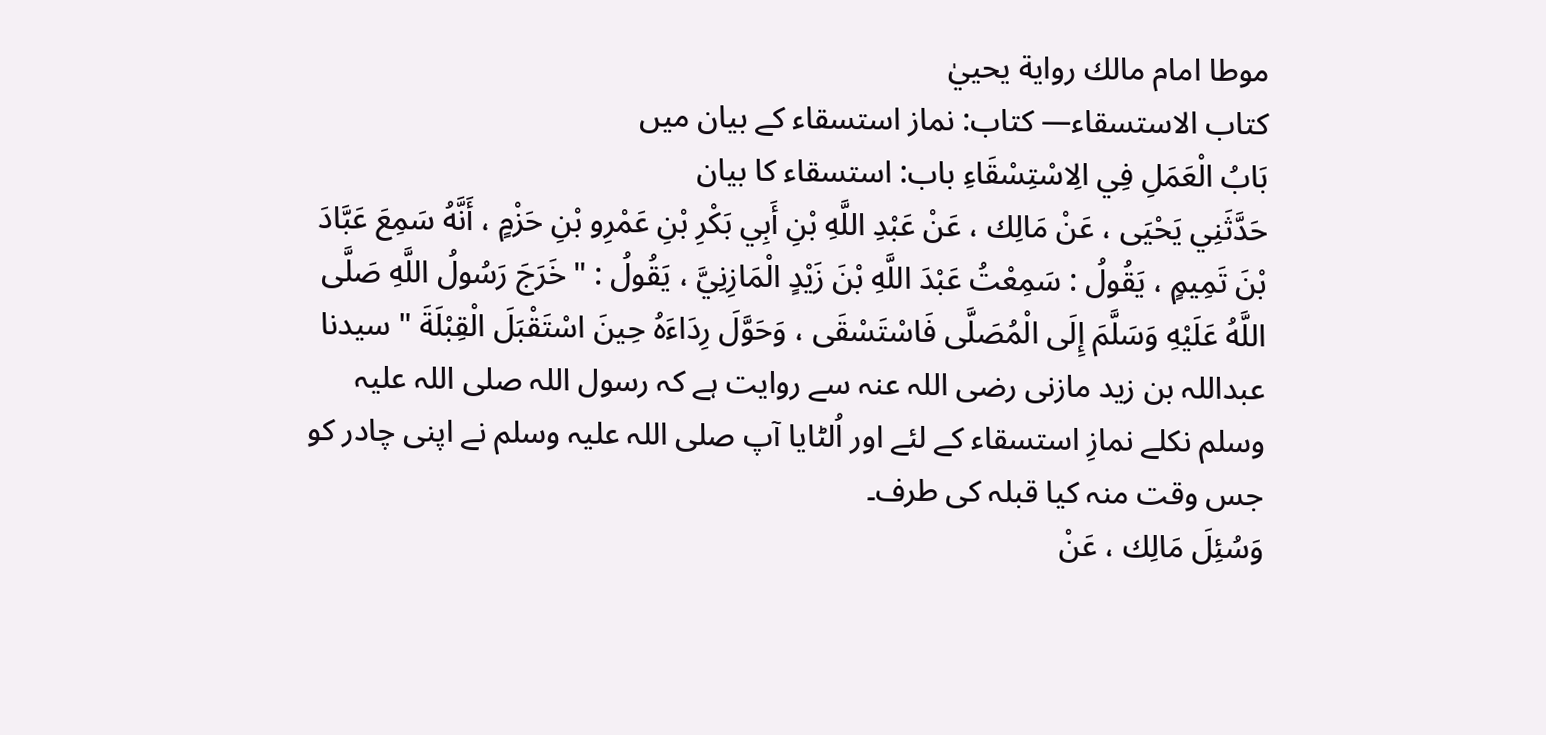موطا امام مالك رواية يحييٰ
كتاب الاستسقاء— کتاب: نماز استسقاء کے بیان میں
بَابُ الْعَمَلِ فِي الِاسْتِسْقَاءِ باب: استسقاء کا بیان
حَدَّثَنِي يَحْيَى ، عَنْ مَالِك ، عَنْ عَبْدِ اللَّهِ بْنِ أَبِي بَكْرِ بْنِ عَمْرِو بْنِ حَزْمٍ ، أَنَّهُ سَمِعَ عَبَّادَ بْنَ تَمِيمٍ ، يَقُولُ : سَمِعْتُ عَبْدَ اللَّهِ بْنَ زَيْدٍ الْمَازِنِيَّ ، يَقُولُ : " خَرَجَ رَسُولُ اللَّهِ صَلَّى اللَّهُ عَلَيْهِ وَسَلَّمَ إِلَى الْمُصَلَّى فَاسْتَسْقَى ، وَحَوَّلَ رِدَاءَهُ حِينَ اسْتَقْبَلَ الْقِبْلَةَ " سیدنا عبداللہ بن زید مازنی رضی اللہ عنہ سے روایت ہے کہ رسول اللہ صلی اللہ علیہ وسلم نکلے نمازِ استسقاء کے لئے اور اُلٹایا آپ صلی اللہ علیہ وسلم نے اپنی چادر کو جس وقت منہ کیا قبلہ کی طرف۔
وَسُئِلَ مَالِك ، عَنْ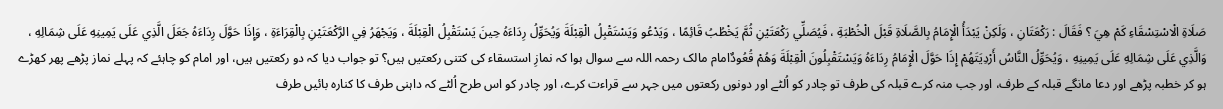صَلَاةِ الْاسْتِسْقَاءِ كَمْ هِيَ ؟ فَقَالَ : رَكْعَتَانِ ، وَلَكِنْ يَبْدَأُ الْإِمَامُ بِالصَّلَاةِ قَبْلَ الْخُطْبَةِ ، فَيُصَلِّي رَكْعَتَيْنِ ثُمَّ يَخْطُبُ قَائِمًا ، وَيَدْعُو وَيَسْتَقْبِلُ الْقِبْلَةَ وَيُحَوِّلُ رِدَاءَهُ حِينَ يَسْتَقْبِلُ الْقِبْلَةَ ، وَيَجْهَرُ فِي الرَّكْعَتَيْنِ بِالْقِرَاءَةِ ، وَإِذَا حَوَّلَ رِدَاءَهُ جَعَلَ الَّذِي عَلَى يَمِينِهِ عَلَى شِمَالِهِ ، وَالَّذِي عَلَى شِمَالِهِ عَلَى يَمِينِهِ ، وَيُحَوِّلُ النَّاسُ أَرْدِيَتَهُمْ إِذَا حَوَّلَ الْإِمَامُ رِدَاءَهُ وَيَسْتَقْبِلُونَ الْقِبْلَةَ وَهُمْ قُعُودٌامام مالک رحمہ اللہ سے سوال ہوا کہ نمازِ استسقاء کی کتنی رکعتیں ہیں؟ تو جواب دیا کہ دو رکعتیں ہیں، اور امام کو چاہئے کہ پہلے نماز پڑھے پھر کھڑے ہو کر خطبہ پڑھے اور دعا مانگے قبلہ کے طرف، اور جب منہ کرے قبلہ کی طرف تو چادر کو اُلٹے اور دونوں رکعتوں میں جہر سے قراءت کرے، اور چادر کو اس طرح اُلٹے کہ داہنی طرف کا کنارہ بائیں طرف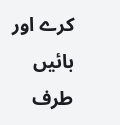کرے اور بائیں طرف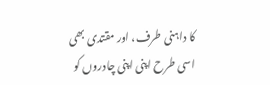کا داہنی طرف، اور مقتدی بھی اسی طرح اپنی اپنی چادروں کو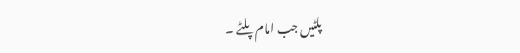پلٹیں جب امام پلٹے ۔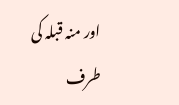اور منہ قبلہ کی طرف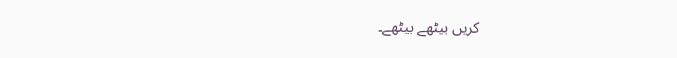کریں بیٹھے بیٹھے۔